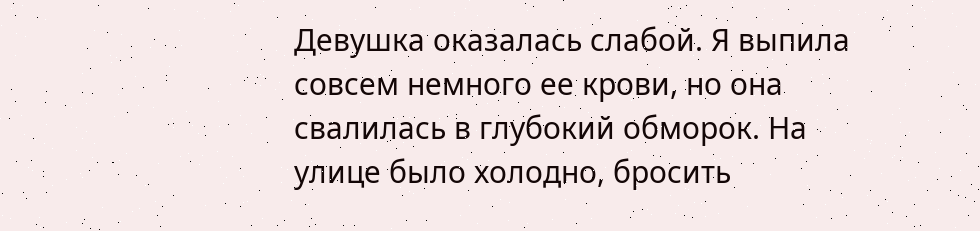Девушка оказалась слабой. Я выпила совсем немного ее крови, но она свалилась в глубокий обморок. На улице было холодно, бросить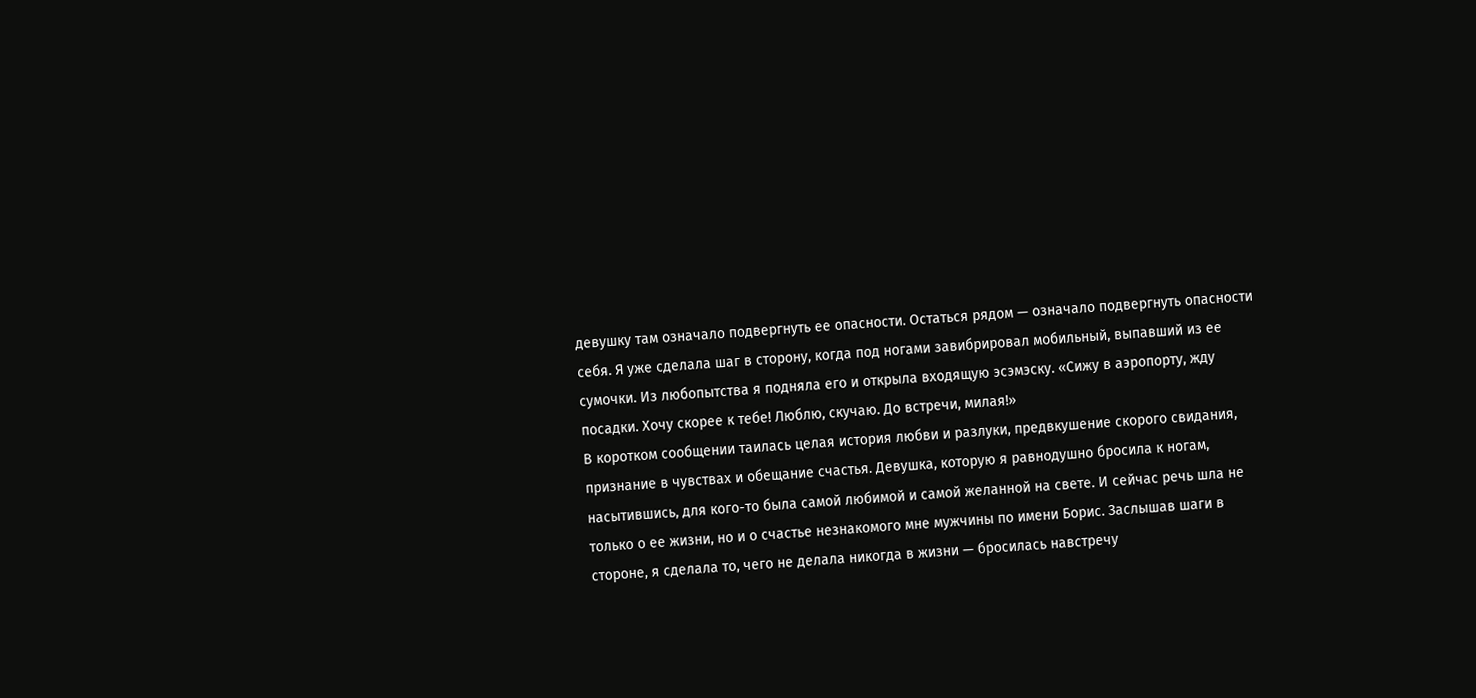девушку там означало подвергнуть ее опасности. Остаться рядом — означало подвергнуть опасности себя. Я уже сделала шаг в сторону, когда под ногами завибрировал мобильный, выпавший из ее сумочки. Из любопытства я подняла его и открыла входящую эсэмэску. «Сижу в аэропорту, жду посадки. Хочу скорее к тебе! Люблю, скучаю. До встречи, милая!»
В коротком сообщении таилась целая история любви и разлуки, предвкушение скорого свидания, признание в чувствах и обещание счастья. Девушка, которую я равнодушно бросила к ногам, насытившись, для кого-то была самой любимой и самой желанной на свете. И сейчас речь шла не только о ее жизни, но и о счастье незнакомого мне мужчины по имени Борис. Заслышав шаги в стороне, я сделала то, чего не делала никогда в жизни — бросилась навстречу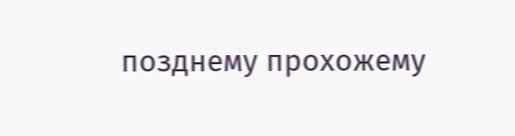позднему прохожему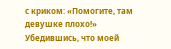с криком: «Помогите, там девушке плохо!» Убедившись, что моей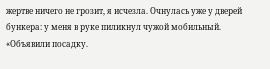жертве ничего не грозит, я исчезла. Очнулась уже у дверей бункера: у меня в руке пиликнул чужой мобильный.
«Объявили посадку.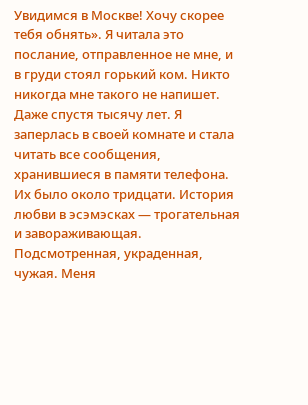Увидимся в Москве! Хочу скорее тебя обнять». Я читала это послание, отправленное не мне, и в груди стоял горький ком. Никто никогда мне такого не напишет. Даже спустя тысячу лет. Я заперлась в своей комнате и стала читать все сообщения, хранившиеся в памяти телефона. Их было около тридцати. История любви в эсэмэсках — трогательная и завораживающая. Подсмотренная, украденная, чужая. Меня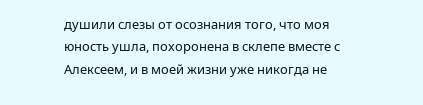душили слезы от осознания того, что моя юность ушла, похоронена в склепе вместе с Алексеем, и в моей жизни уже никогда не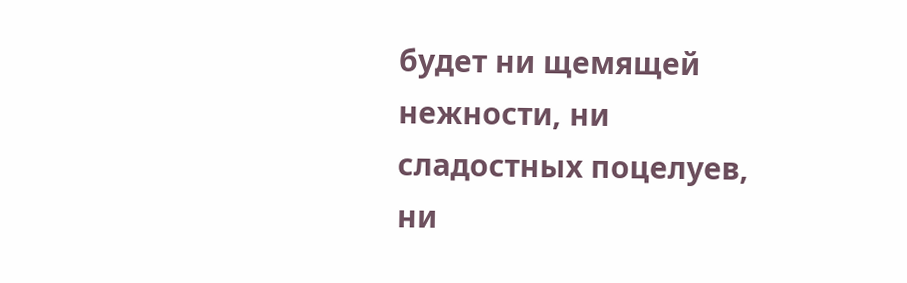будет ни щемящей нежности, ни сладостных поцелуев, ни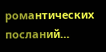романтических посланий…